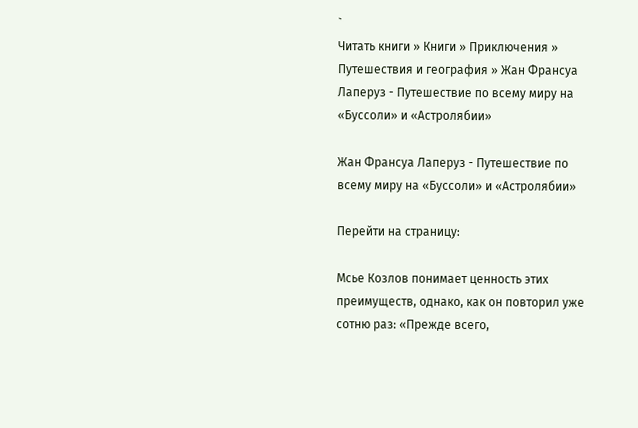`
Читать книги » Книги » Приключения » Путешествия и география » Жан Франсуа Лаперуз - Путешествие по всему миру на «Буссоли» и «Астролябии»

Жан Франсуа Лаперуз - Путешествие по всему миру на «Буссоли» и «Астролябии»

Перейти на страницу:

Мсье Козлов понимает ценность этих преимуществ, однако, как он повторил уже сотню раз: «Прежде всего,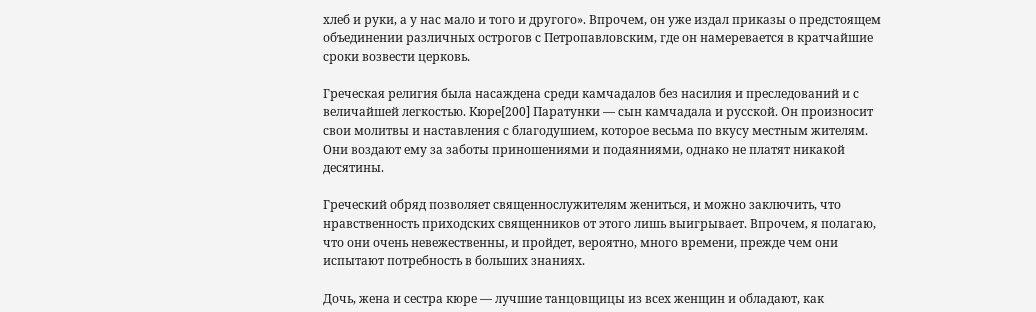хлеб и руки, а у нас мало и того и другого». Впрочем, он уже издал приказы о предстоящем объединении различных острогов с Петропавловским, где он намеревается в кратчайшие сроки возвести церковь.

Греческая религия была насаждена среди камчадалов без насилия и преследований и с величайшей легкостью. Кюре[200] Паратунки — сын камчадала и русской. Он произносит свои молитвы и наставления с благодушием, которое весьма по вкусу местным жителям. Они воздают ему за заботы приношениями и подаяниями, однако не платят никакой десятины.

Греческий обряд позволяет священнослужителям жениться, и можно заключить, что нравственность приходских священников от этого лишь выигрывает. Впрочем, я полагаю, что они очень невежественны, и пройдет, вероятно, много времени, прежде чем они испытают потребность в больших знаниях.

Дочь, жена и сестра кюре — лучшие танцовщицы из всех женщин и обладают, как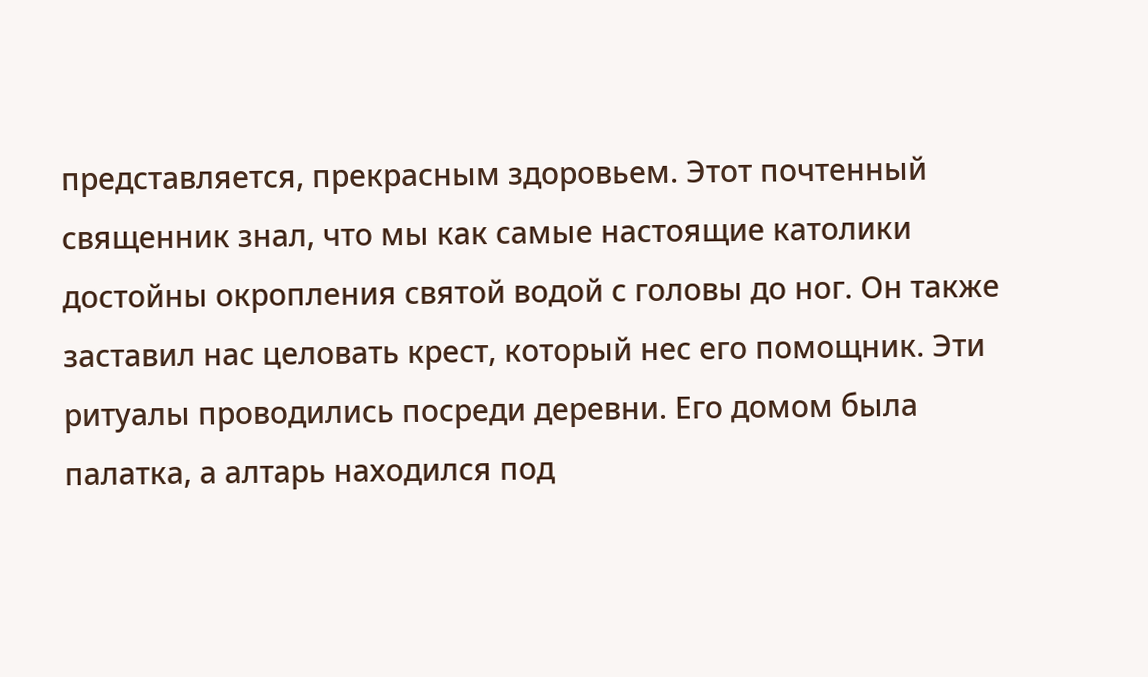представляется, прекрасным здоровьем. Этот почтенный священник знал, что мы как самые настоящие католики достойны окропления святой водой с головы до ног. Он также заставил нас целовать крест, который нес его помощник. Эти ритуалы проводились посреди деревни. Его домом была палатка, а алтарь находился под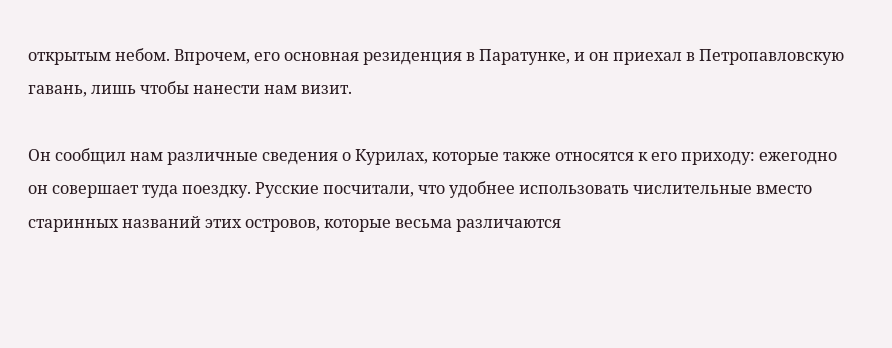открытым небом. Впрочем, его основная резиденция в Паратунке, и он приехал в Петропавловскую гавань, лишь чтобы нанести нам визит.

Он сообщил нам различные сведения о Курилах, которые также относятся к его приходу: ежегодно он совершает туда поездку. Русские посчитали, что удобнее использовать числительные вместо старинных названий этих островов, которые весьма различаются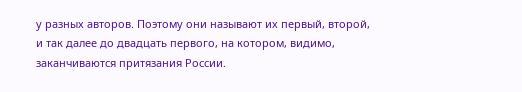у разных авторов. Поэтому они называют их первый, второй, и так далее до двадцать первого, на котором, видимо, заканчиваются притязания России.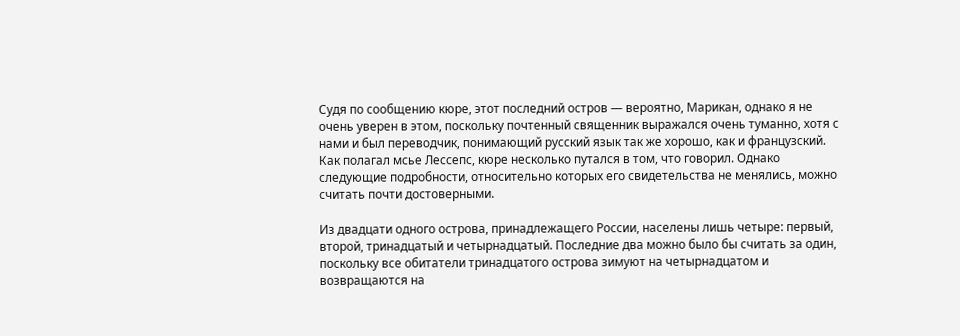Судя по сообщению кюре, этот последний остров — вероятно, Марикан, однако я не очень уверен в этом, поскольку почтенный священник выражался очень туманно, хотя с нами и был переводчик, понимающий русский язык так же хорошо, как и французский. Как полагал мсье Лессепс, кюре несколько путался в том, что говорил. Однако следующие подробности, относительно которых его свидетельства не менялись, можно считать почти достоверными.

Из двадцати одного острова, принадлежащего России, населены лишь четыре: первый, второй, тринадцатый и четырнадцатый. Последние два можно было бы считать за один, поскольку все обитатели тринадцатого острова зимуют на четырнадцатом и возвращаются на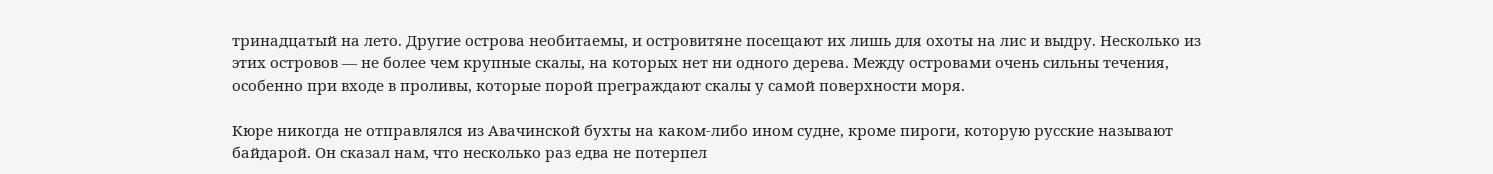тринадцатый на лето. Другие острова необитаемы, и островитяне посещают их лишь для охоты на лис и выдру. Несколько из этих островов — не более чем крупные скалы, на которых нет ни одного дерева. Между островами очень сильны течения, особенно при входе в проливы, которые порой преграждают скалы у самой поверхности моря.

Кюре никогда не отправлялся из Авачинской бухты на каком-либо ином судне, кроме пироги, которую русские называют байдарой. Он сказал нам, что несколько раз едва не потерпел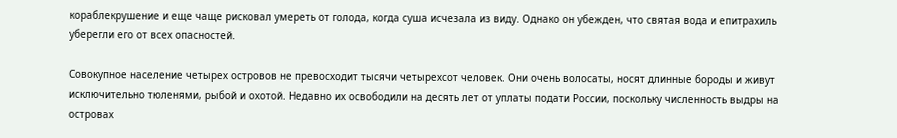кораблекрушение и еще чаще рисковал умереть от голода, когда суша исчезала из виду. Однако он убежден, что святая вода и епитрахиль уберегли его от всех опасностей.

Совокупное население четырех островов не превосходит тысячи четырехсот человек. Они очень волосаты, носят длинные бороды и живут исключительно тюленями, рыбой и охотой. Недавно их освободили на десять лет от уплаты подати России, поскольку численность выдры на островах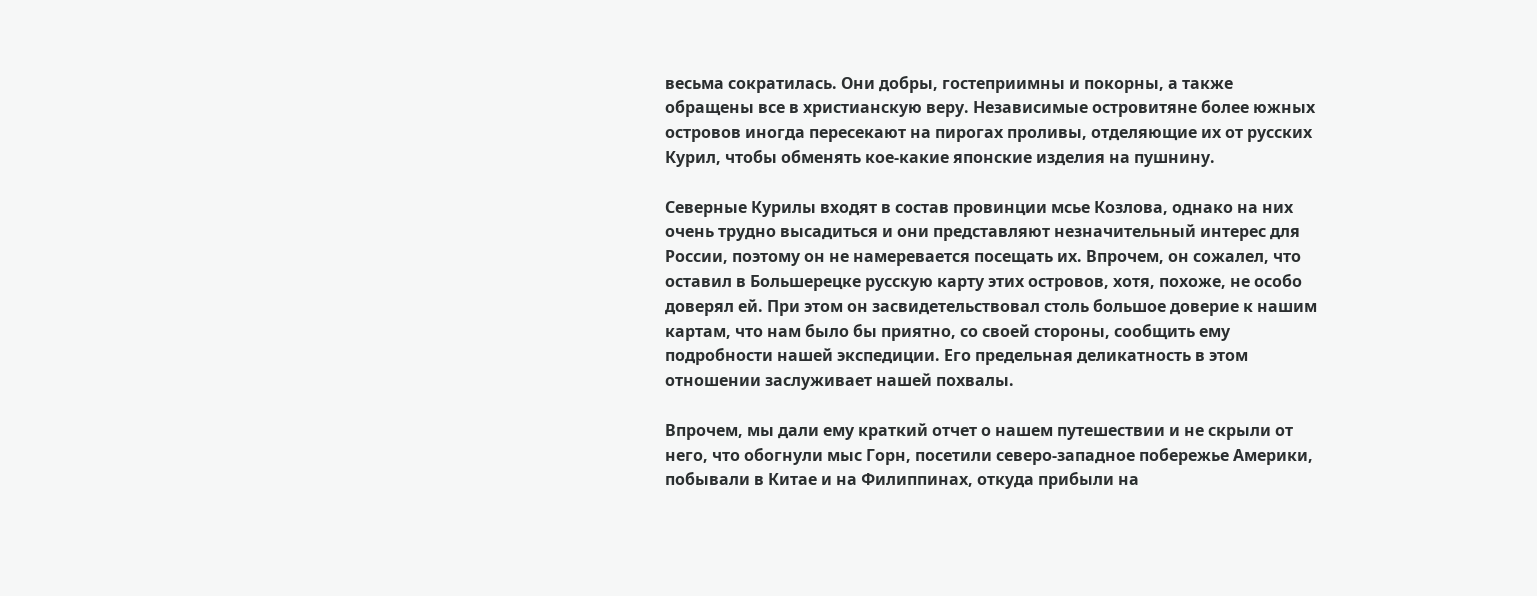весьма сократилась. Они добры, гостеприимны и покорны, а также обращены все в христианскую веру. Независимые островитяне более южных островов иногда пересекают на пирогах проливы, отделяющие их от русских Курил, чтобы обменять кое-какие японские изделия на пушнину.

Северные Курилы входят в состав провинции мсье Козлова, однако на них очень трудно высадиться и они представляют незначительный интерес для России, поэтому он не намеревается посещать их. Впрочем, он сожалел, что оставил в Большерецке русскую карту этих островов, хотя, похоже, не особо доверял ей. При этом он засвидетельствовал столь большое доверие к нашим картам, что нам было бы приятно, со своей стороны, сообщить ему подробности нашей экспедиции. Его предельная деликатность в этом отношении заслуживает нашей похвалы.

Впрочем, мы дали ему краткий отчет о нашем путешествии и не скрыли от него, что обогнули мыс Горн, посетили северо-западное побережье Америки, побывали в Китае и на Филиппинах, откуда прибыли на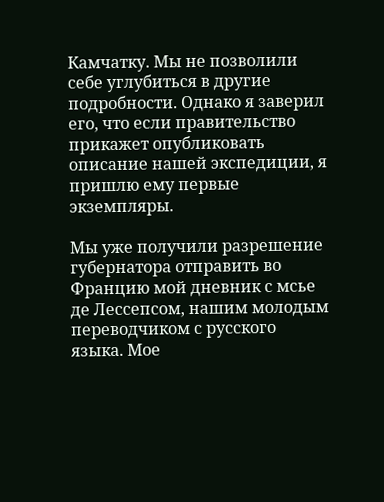Камчатку. Мы не позволили себе углубиться в другие подробности. Однако я заверил его, что если правительство прикажет опубликовать описание нашей экспедиции, я пришлю ему первые экземпляры.

Мы уже получили разрешение губернатора отправить во Францию мой дневник с мсье де Лессепсом, нашим молодым переводчиком с русского языка. Мое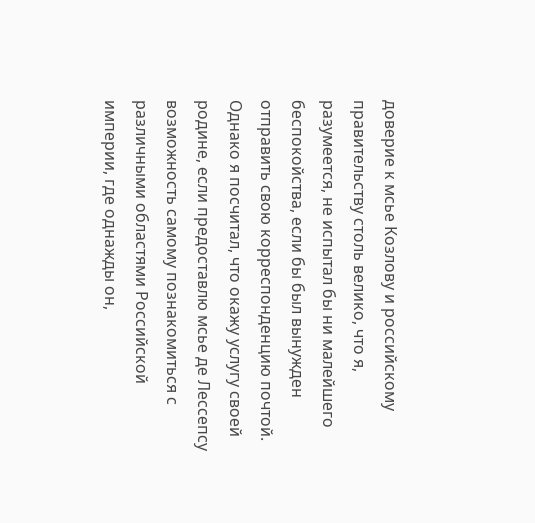доверие к мсье Козлову и российскому правительству столь велико, что я, разумеется, не испытал бы ни малейшего беспокойства, если бы был вынужден отправить свою корреспонденцию почтой. Однако я посчитал, что окажу услугу своей родине, если предоставлю мсье де Лессепсу возможность самому познакомиться с различными областями Российской империи, где однажды он,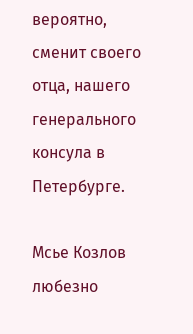вероятно, сменит своего отца, нашего генерального консула в Петербурге.

Мсье Козлов любезно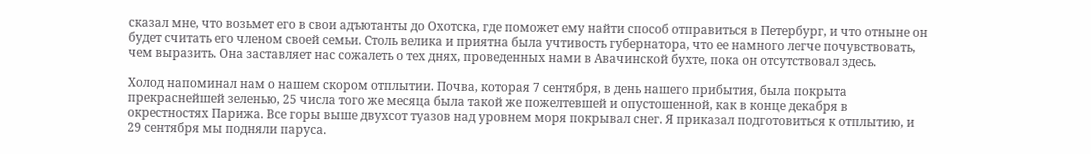сказал мне, что возьмет его в свои адъютанты до Охотска, где поможет ему найти способ отправиться в Петербург, и что отныне он будет считать его членом своей семьи. Столь велика и приятна была учтивость губернатора, что ее намного легче почувствовать, чем выразить. Она заставляет нас сожалеть о тех днях, проведенных нами в Авачинской бухте, пока он отсутствовал здесь.

Холод напоминал нам о нашем скором отплытии. Почва, которая 7 сентября, в день нашего прибытия, была покрыта прекраснейшей зеленью, 25 числа того же месяца была такой же пожелтевшей и опустошенной, как в конце декабря в окрестностях Парижа. Все горы выше двухсот туазов над уровнем моря покрывал снег. Я приказал подготовиться к отплытию, и 29 сентября мы подняли паруса.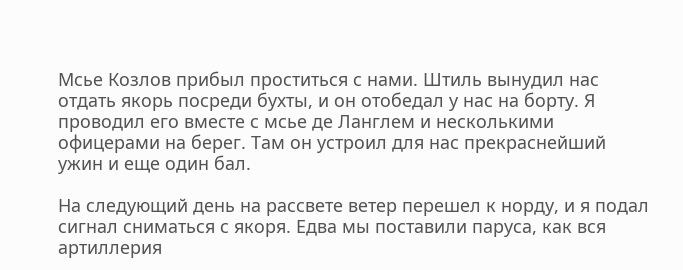Мсье Козлов прибыл проститься с нами. Штиль вынудил нас отдать якорь посреди бухты, и он отобедал у нас на борту. Я проводил его вместе с мсье де Ланглем и несколькими офицерами на берег. Там он устроил для нас прекраснейший ужин и еще один бал.

На следующий день на рассвете ветер перешел к норду, и я подал сигнал сниматься с якоря. Едва мы поставили паруса, как вся артиллерия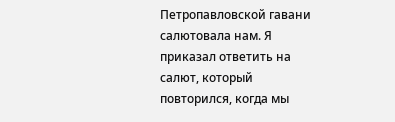Петропавловской гавани салютовала нам. Я приказал ответить на салют, который повторился, когда мы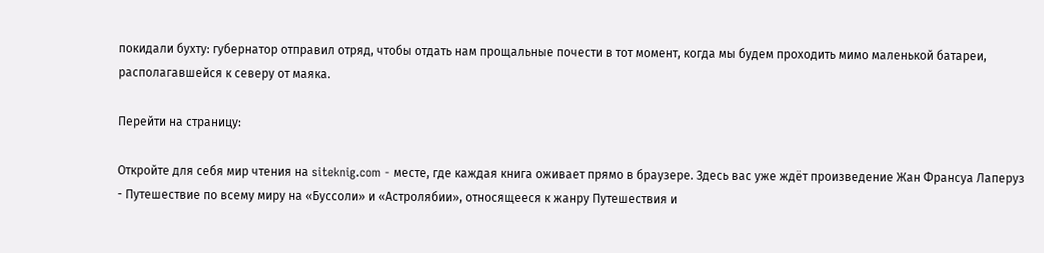покидали бухту: губернатор отправил отряд, чтобы отдать нам прощальные почести в тот момент, когда мы будем проходить мимо маленькой батареи, располагавшейся к северу от маяка.

Перейти на страницу:

Откройте для себя мир чтения на siteknig.com - месте, где каждая книга оживает прямо в браузере. Здесь вас уже ждёт произведение Жан Франсуа Лаперуз - Путешествие по всему миру на «Буссоли» и «Астролябии», относящееся к жанру Путешествия и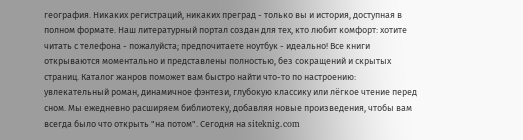география. Никаких регистраций, никаких преград - только вы и история, доступная в полном формате. Наш литературный портал создан для тех, кто любит комфорт: хотите читать с телефона - пожалуйста; предпочитаете ноутбук - идеально! Все книги открываются моментально и представлены полностью, без сокращений и скрытых страниц. Каталог жанров поможет вам быстро найти что-то по настроению: увлекательный роман, динамичное фэнтези, глубокую классику или лёгкое чтение перед сном. Мы ежедневно расширяем библиотеку, добавляя новые произведения, чтобы вам всегда было что открыть "на потом". Сегодня на siteknig.com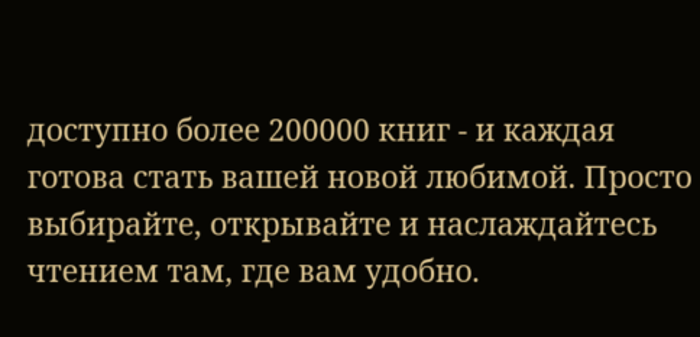доступно более 200000 книг - и каждая готова стать вашей новой любимой. Просто выбирайте, открывайте и наслаждайтесь чтением там, где вам удобно.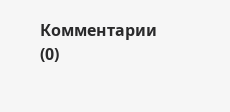Комментарии (0)